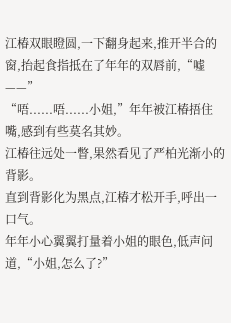江椿双眼瞪圆,一下翻身起来,推开半合的窗,抬起食指抵在了年年的双唇前,“嘘——”
“唔......唔......小姐,”年年被江椿捂住嘴,感到有些莫名其妙。
江椿往远处一瞥,果然看见了严柏光渐小的背影。
直到背影化为黑点,江椿才松开手,呼出一口气。
年年小心翼翼打量着小姐的眼色,低声问道,“小姐,怎么了?”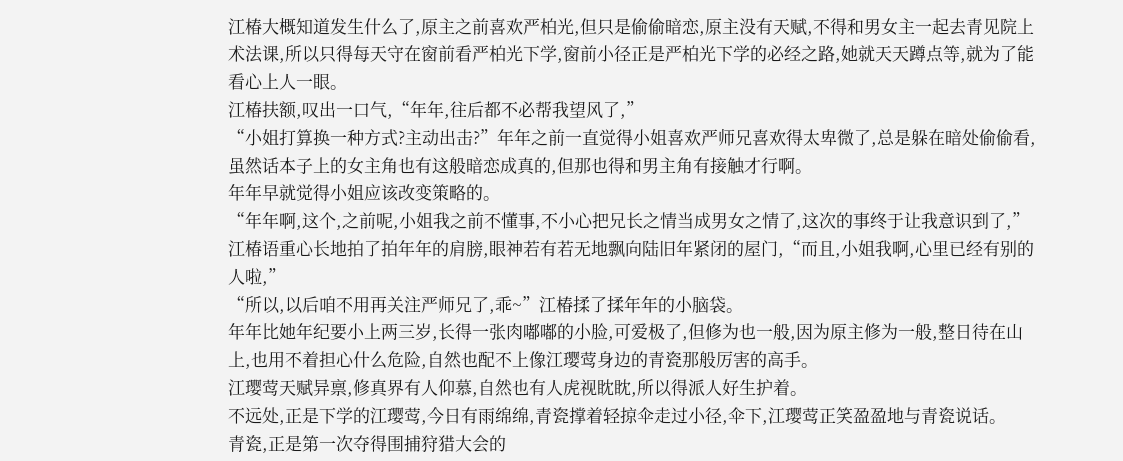江椿大概知道发生什么了,原主之前喜欢严柏光,但只是偷偷暗恋,原主没有天赋,不得和男女主一起去青见院上术法课,所以只得每天守在窗前看严柏光下学,窗前小径正是严柏光下学的必经之路,她就天天蹲点等,就为了能看心上人一眼。
江椿扶额,叹出一口气,“年年,往后都不必帮我望风了,”
“小姐打算换一种方式?主动出击?”年年之前一直觉得小姐喜欢严师兄喜欢得太卑微了,总是躲在暗处偷偷看,虽然话本子上的女主角也有这般暗恋成真的,但那也得和男主角有接触才行啊。
年年早就觉得小姐应该改变策略的。
“年年啊,这个,之前呢,小姐我之前不懂事,不小心把兄长之情当成男女之情了,这次的事终于让我意识到了,”江椿语重心长地拍了拍年年的肩膀,眼神若有若无地飘向陆旧年紧闭的屋门,“而且,小姐我啊,心里已经有别的人啦,”
“所以,以后咱不用再关注严师兄了,乖~”江椿揉了揉年年的小脑袋。
年年比她年纪要小上两三岁,长得一张肉嘟嘟的小脸,可爱极了,但修为也一般,因为原主修为一般,整日待在山上,也用不着担心什么危险,自然也配不上像江璎莺身边的青瓷那般厉害的高手。
江璎莺天赋异禀,修真界有人仰慕,自然也有人虎视眈眈,所以得派人好生护着。
不远处,正是下学的江璎莺,今日有雨绵绵,青瓷撑着轻掠伞走过小径,伞下,江璎莺正笑盈盈地与青瓷说话。
青瓷,正是第一次夺得围捕狩猎大会的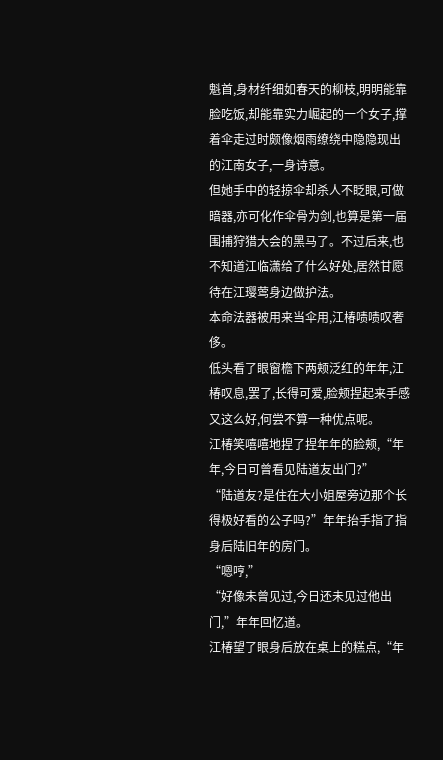魁首,身材纤细如春天的柳枝,明明能靠脸吃饭,却能靠实力崛起的一个女子,撑着伞走过时颇像烟雨缭绕中隐隐现出的江南女子,一身诗意。
但她手中的轻掠伞却杀人不眨眼,可做暗器,亦可化作伞骨为剑,也算是第一届围捕狩猎大会的黑马了。不过后来,也不知道江临潇给了什么好处,居然甘愿待在江璎莺身边做护法。
本命法器被用来当伞用,江椿啧啧叹奢侈。
低头看了眼窗檐下两颊泛红的年年,江椿叹息,罢了,长得可爱,脸颊捏起来手感又这么好,何尝不算一种优点呢。
江椿笑嘻嘻地捏了捏年年的脸颊,“年年,今日可曾看见陆道友出门?”
“陆道友?是住在大小姐屋旁边那个长得极好看的公子吗?”年年抬手指了指身后陆旧年的房门。
“嗯哼,”
“好像未曾见过,今日还未见过他出门,”年年回忆道。
江椿望了眼身后放在桌上的糕点,“年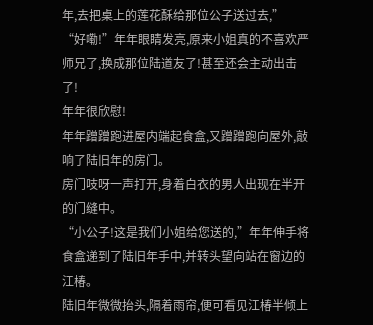年,去把桌上的莲花酥给那位公子送过去,”
“好嘞!”年年眼睛发亮,原来小姐真的不喜欢严师兄了,换成那位陆道友了!甚至还会主动出击了!
年年很欣慰!
年年蹭蹭跑进屋内端起食盒,又蹭蹭跑向屋外,敲响了陆旧年的房门。
房门吱呀一声打开,身着白衣的男人出现在半开的门缝中。
“小公子!这是我们小姐给您送的,”年年伸手将食盒递到了陆旧年手中,并转头望向站在窗边的江椿。
陆旧年微微抬头,隔着雨帘,便可看见江椿半倾上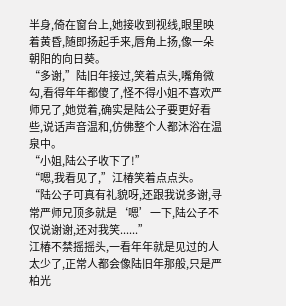半身,倚在窗台上,她接收到视线,眼里映着黄昏,随即扬起手来,唇角上扬,像一朵朝阳的向日葵。
“多谢,”陆旧年接过,笑着点头,嘴角微勾,看得年年都傻了,怪不得小姐不喜欢严师兄了,她觉着,确实是陆公子要更好看些,说话声音温和,仿佛整个人都沐浴在温泉中。
“小姐,陆公子收下了!”
“嗯,我看见了,”江椿笑着点点头。
“陆公子可真有礼貌呀,还跟我说多谢,寻常严师兄顶多就是‘嗯’一下,陆公子不仅说谢谢,还对我笑......”
江椿不禁摇摇头,一看年年就是见过的人太少了,正常人都会像陆旧年那般,只是严柏光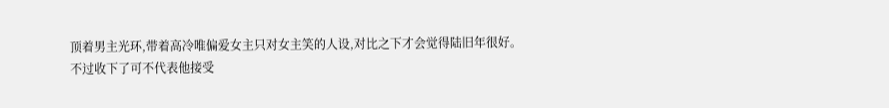顶着男主光环,带着高冷唯偏爱女主只对女主笑的人设,对比之下才会觉得陆旧年很好。
不过收下了可不代表他接受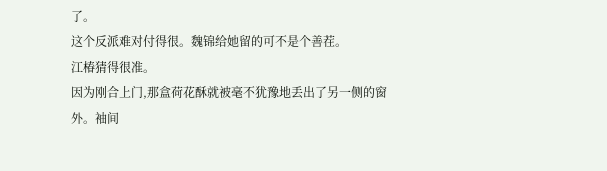了。
这个反派难对付得很。魏锦给她留的可不是个善茬。
江椿猜得很准。
因为刚合上门,那盒荷花酥就被毫不犹豫地丢出了另一侧的窗外。袖间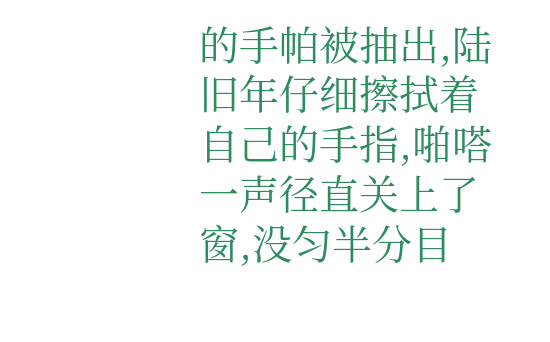的手帕被抽出,陆旧年仔细擦拭着自己的手指,啪嗒一声径直关上了窗,没匀半分目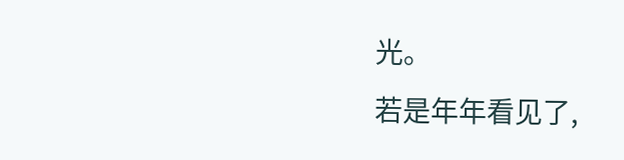光。
若是年年看见了,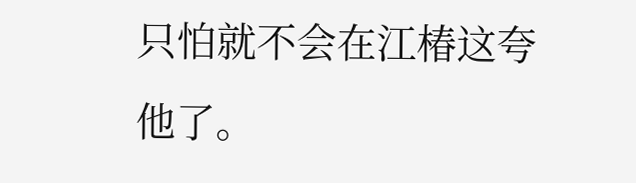只怕就不会在江椿这夸他了。